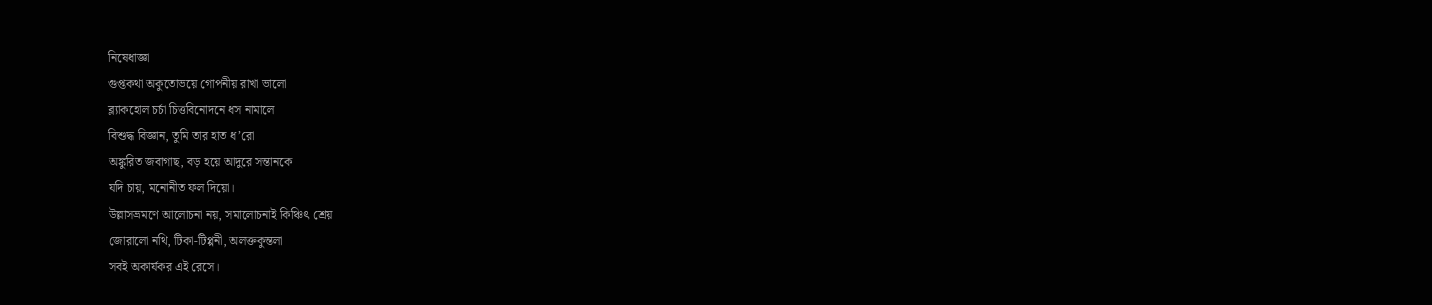নিষেধাজ্ঞা
গুপ্তকথা অকুতোভয়ে গোপনীয় রাখা ভালো
ব্ল্যাকহোল চর্চা চিত্তবিনোদনে ধস নামালে
বিশুদ্ধ বিজ্ঞান, তুমি তার হাত ধ’রো
অঙ্কুরিত জবাগাছ, বড় হয়ে আদুরে সন্তানকে
যদি চায়, মনোনীত ফল দিয়ো।
উল্লাসভ্রমণে আলোচনা নয়, সমালোচনাই কিঞ্চিৎ শ্রেয়
জোরালো নথি, টিকা-টিপ্পনী, অলক্তকুন্তলা
সবই অকার্যকর এই রেসে।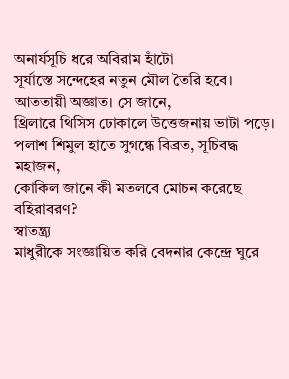অনার্যসূচি ধরে অবিরাম হাঁটো
সূর্যাস্তে সন্দেহের নতুন মৌল তৈরি হবে।
আততায়ী অজ্ঞাত। সে জানে,
থ্রিলারে থিসিস ঢোকালে উত্তেজনায় ভাটা পড়ে।
পলাশ শিমুল হাতে সুগন্ধে বিব্রত, সূচিবদ্ধ মহাজন,
কোকিল জানে কী মতলবে মোচন করেছে বহিরাবরণ?
স্বাতন্ত্র্য
মাধুরীকে সংজ্ঞায়িত করি বেদনার কেন্দ্রে ঘুরে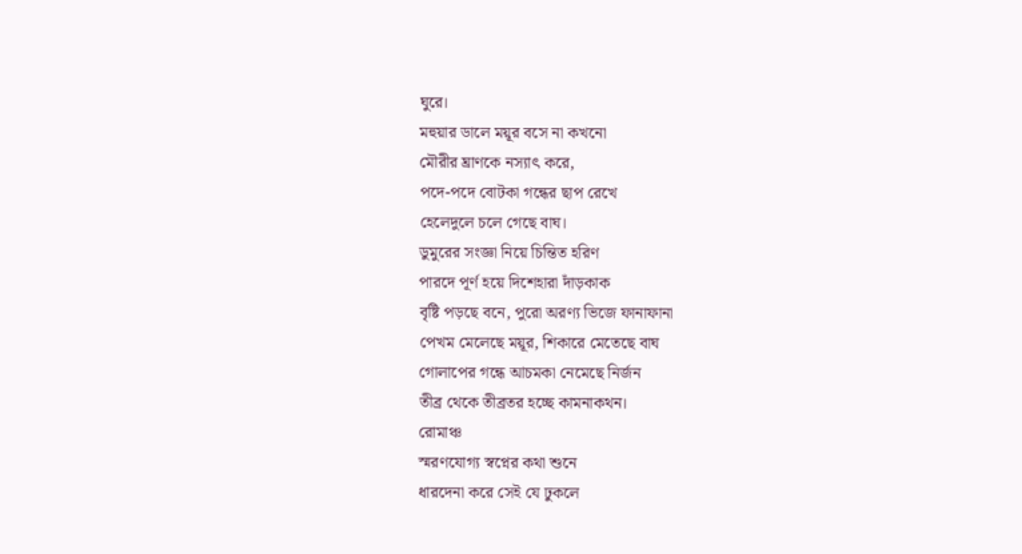ঘুরে।
মহুয়ার ডালে ময়ূর বসে না কখনো
মৌরীর ঘ্রাণকে নস্যাৎ করে,
পদে-পদে বোটকা গন্ধের ছাপ রেখে
হেলেদুলে চলে গেছে বাঘ।
ডুমুরের সংজ্ঞা নিয়ে চিন্তিত হরিণ
পারদে পূর্ণ হয়ে দিশেহারা দাঁড়কাক
বৃষ্টি পড়ছে বনে, পুরো অরণ্য ভিজে ফানাফানা
পেখম মেলেছে ময়ূর, শিকারে মেতেছে বাঘ
গোলাপের গন্ধে আচমকা নেমেছে নির্জন
তীব্র থেকে তীব্রতর হচ্ছে কামনাকথন।
রোমাঞ্চ
স্মরণযোগ্য স্বপ্নের কথা শুনে
ধারদেনা করে সেই যে ঢুকলে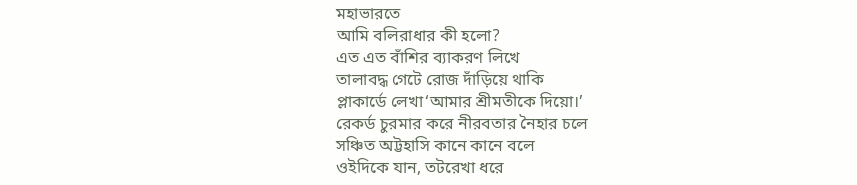মহাভারতে
আমি বলিরাধার কী হলো?
এত এত বাঁশির ব্যাকরণ লিখে
তালাবদ্ধ গেটে রোজ দাঁড়িয়ে থাকি
প্লাকার্ডে লেখা‘আমার শ্রীমতীকে দিয়ো।’
রেকর্ড চুরমার করে নীরবতার নৈহার চলে
সঞ্চিত অট্টহাসি কানে কানে বলে
ওইদিকে যান, তটরেখা ধরে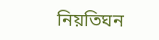নিয়তিঘন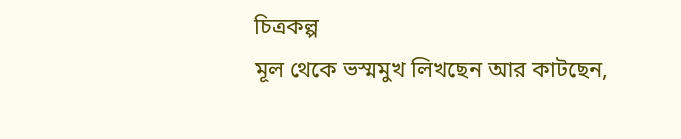চিত্রকল্প
মূল থেকে ভস্মমুখ লিখছেন আর কাটছেন,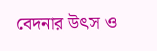বেদনার উৎস ও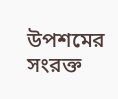উপশমের সংরক্ত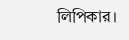লিপিকার।